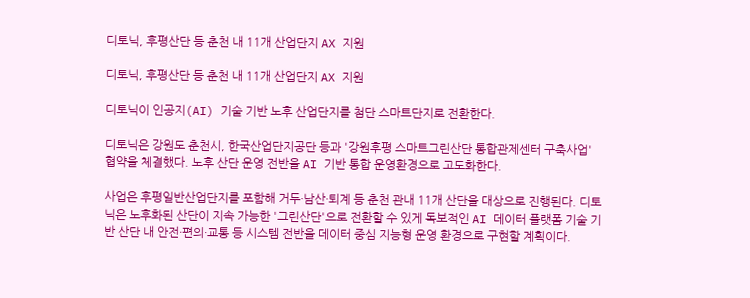디토닉, 후평산단 등 춘천 내 11개 산업단지 AX 지원

디토닉, 후평산단 등 춘천 내 11개 산업단지 AX 지원

디토닉이 인공지(AI) 기술 기반 노후 산업단지를 첨단 스마트단지로 전환한다.

디토닉은 강원도 춘천시, 한국산업단지공단 등과 '강원후평 스마트그린산단 통합관제센터 구축사업' 협약을 체결했다. 노후 산단 운영 전반을 AI 기반 통합 운영환경으로 고도화한다.

사업은 후평일반산업단지를 포함해 거두·남산·퇴계 등 춘천 관내 11개 산단을 대상으로 진행된다. 디토닉은 노후화된 산단이 지속 가능한 '그린산단'으로 전환할 수 있게 독보적인 AI 데이터 플랫폼 기술 기반 산단 내 안전·편의·교통 등 시스템 전반을 데이터 중심 지능형 운영 환경으로 구현할 계획이다.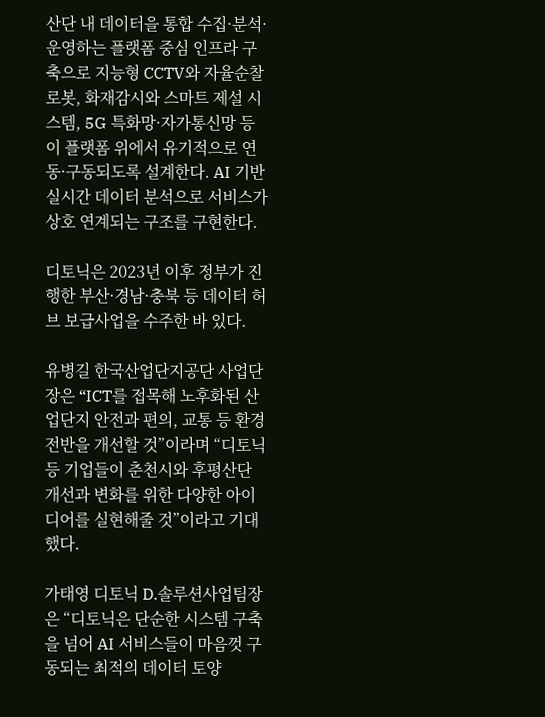산단 내 데이터을 통합 수집·분석·운영하는 플랫폼 중심 인프라 구축으로 지능형 CCTV와 자율순찰로봇, 화재감시와 스마트 제설 시스템, 5G 특화망·자가통신망 등이 플랫폼 위에서 유기적으로 연동·구동되도록 설계한다. AI 기반 실시간 데이터 분석으로 서비스가 상호 연계되는 구조를 구현한다.

디토닉은 2023년 이후 정부가 진행한 부산·경남·충북 등 데이터 허브 보급사업을 수주한 바 있다.

유병길 한국산업단지공단 사업단장은 “ICT를 접목해 노후화된 산업단지 안전과 편의, 교통 등 환경전반을 개선할 것”이라며 “디토닉 등 기업들이 춘천시와 후평산단 개선과 변화를 위한 다양한 아이디어를 실현해줄 것”이라고 기대했다.

가태영 디토닉 D.솔루션사업팀장은 “디토닉은 단순한 시스템 구축을 넘어 AI 서비스들이 마음껏 구동되는 최적의 데이터 토양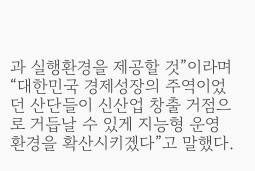과 실행환경을 제공할 것”이라며 “대한민국 경제성장의 주역이었던 산단들이 신산업 창출 거점으로 거듭날 수 있게 지능형 운영 환경을 확산시키겠다”고 말했다.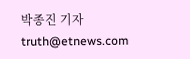박종진 기자 truth@etnews.com